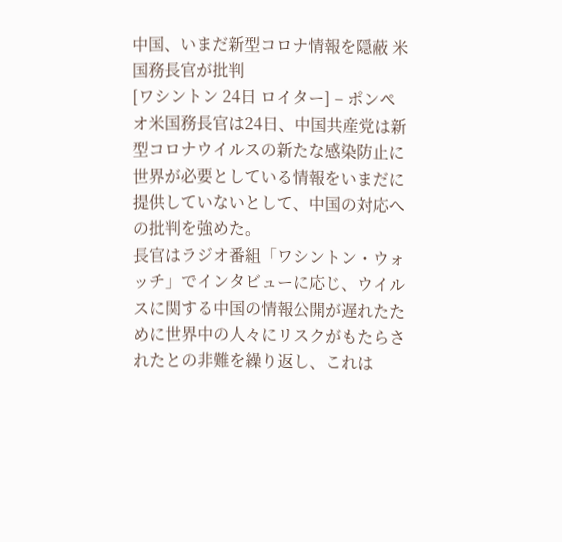中国、いまだ新型コロナ情報を隠蔽 米国務長官が批判
[ワシントン 24日 ロイター] – ポンペオ米国務長官は24日、中国共産党は新型コロナウイルスの新たな感染防止に世界が必要としている情報をいまだに提供していないとして、中国の対応への批判を強めた。
長官はラジオ番組「ワシントン・ウォッチ」でインタビューに応じ、ウイルスに関する中国の情報公開が遅れたために世界中の人々にリスクがもたらされたとの非難を繰り返し、これは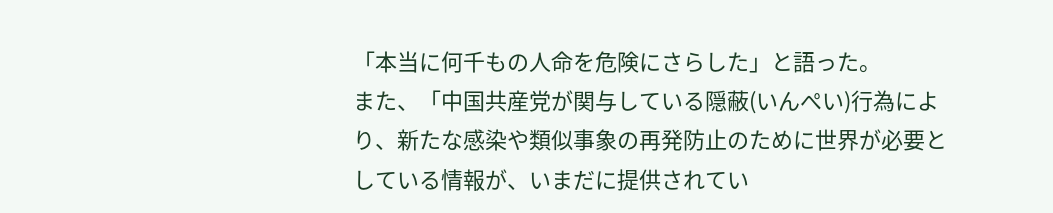「本当に何千もの人命を危険にさらした」と語った。
また、「中国共産党が関与している隠蔽(いんぺい)行為により、新たな感染や類似事象の再発防止のために世界が必要としている情報が、いまだに提供されてい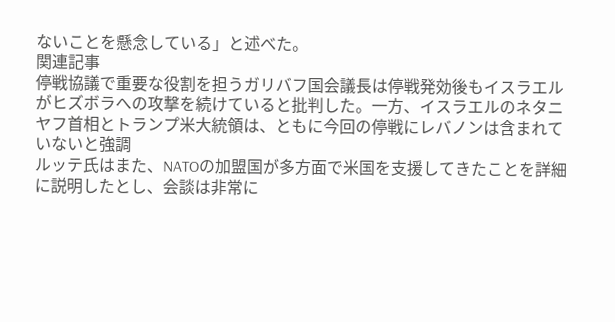ないことを懸念している」と述べた。
関連記事
停戦協議で重要な役割を担うガリバフ国会議長は停戦発効後もイスラエルがヒズボラへの攻撃を続けていると批判した。一方、イスラエルのネタニヤフ首相とトランプ米大統領は、ともに今回の停戦にレバノンは含まれていないと強調
ルッテ氏はまた、NATOの加盟国が多方面で米国を支援してきたことを詳細に説明したとし、会談は非常に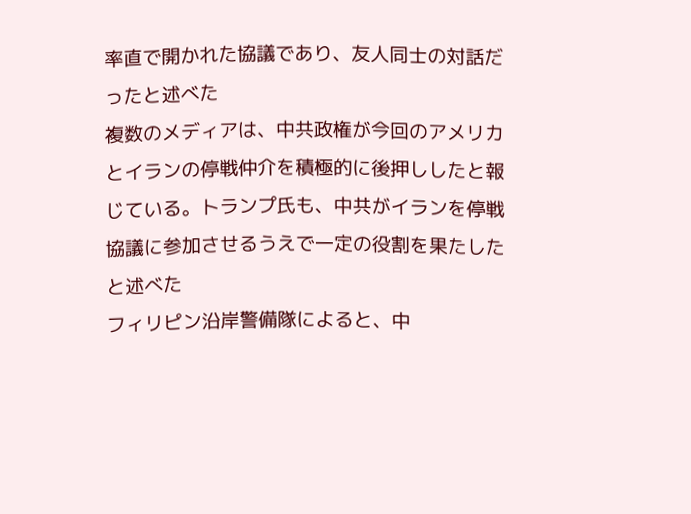率直で開かれた協議であり、友人同士の対話だったと述べた
複数のメディアは、中共政権が今回のアメリカとイランの停戦仲介を積極的に後押ししたと報じている。トランプ氏も、中共がイランを停戦協議に参加させるうえで一定の役割を果たしたと述べた
フィリピン沿岸警備隊によると、中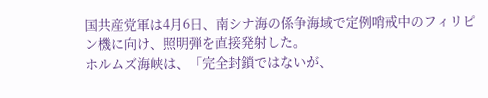国共産党軍は4月6日、南シナ海の係争海域で定例哨戒中のフィリピン機に向け、照明弾を直接発射した。
ホルムズ海峡は、「完全封鎖ではないが、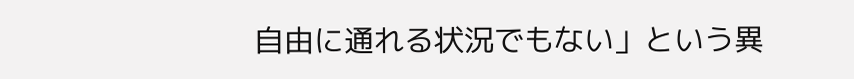自由に通れる状況でもない」という異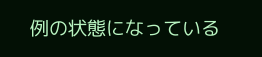例の状態になっている